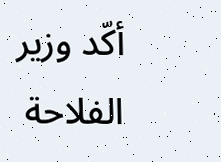أكّد وزير الفلاحة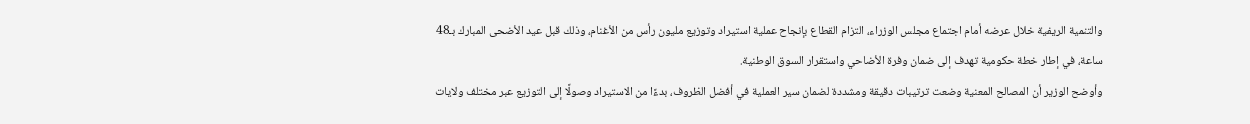والتنمية الريفية خلال عرضه أمام اجتماع مجلس الوزراء، التزام القطاع بإنجاح عملية استيراد وتوزيع مليون رأس من الأغنام، وذلك قبل عيد الأضحى المبارك بـ48 ساعة، في إطار خطة حكومية تهدف إلى ضمان وفرة الأضاحي واستقرار السوق الوطنية.
وأوضح الوزير أن المصالح المعنية وضعت ترتيبات دقيقة ومشددة لضمان سير العملية في أفضل الظروف، بدءًا من الاستيراد وصولًا إلى التوزيع عبر مختلف ولايات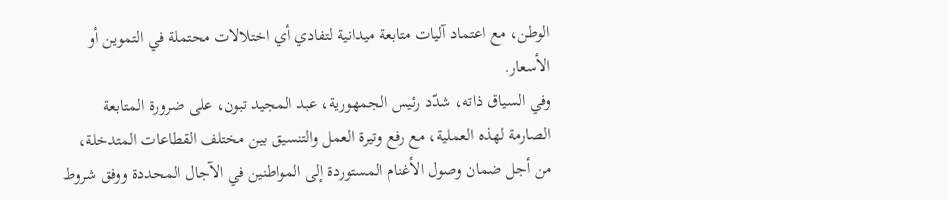الوطن، مع اعتماد آليات متابعة ميدانية لتفادي أي اختلالات محتملة في التموين أو الأسعار.
وفي السياق ذاته، شدّد رئيس الجمهورية، عبد المجيد تبون، على ضرورة المتابعة الصارمة لهذه العملية، مع رفع وتيرة العمل والتنسيق بين مختلف القطاعات المتدخلة، من أجل ضمان وصول الأغنام المستوردة إلى المواطنين في الآجال المحددة ووفق شروط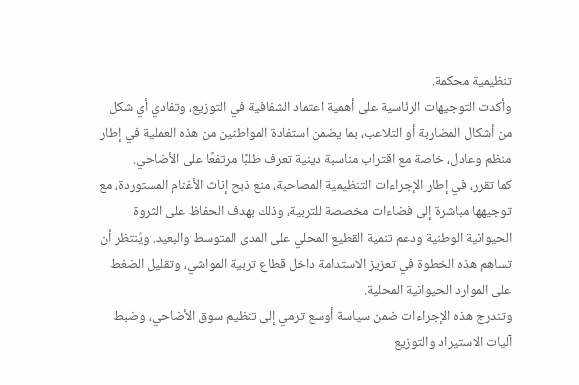تنظيمية محكمة.
وأكدت التوجيهات الرئاسية على أهمية اعتماد الشفافية في التوزيع، وتفادي أي شكل من أشكال المضاربة أو التلاعب، بما يضمن استفادة المواطنين من هذه العملية في إطار منظم وعادل، خاصة مع اقتراب مناسبة دينية تعرف طلبًا مرتفعًا على الأضاحي.
كما تقرر، في إطار الإجراءات التنظيمية المصاحبة، منع ذبح إناث الأغنام المستوردة، مع توجيهها مباشرة إلى فضاءات مخصصة للتربية، وذلك بهدف الحفاظ على الثروة الحيوانية الوطنية ودعم تنمية القطيع المحلي على المدى المتوسط والبعيد. ويُنتظر أن تساهم هذه الخطوة في تعزيز الاستدامة داخل قطاع تربية المواشي، وتقليل الضغط على الموارد الحيوانية المحلية.
وتندرج هذه الإجراءات ضمن سياسة أوسع ترمي إلى تنظيم سوق الأضاحي، وضبط آليات الاستيراد والتوزيع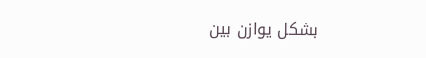بشكل يوازن بين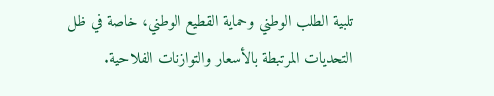تلبية الطلب الوطني وحماية القطيع الوطني، خاصة في ظل التحديات المرتبطة بالأسعار والتوازنات الفلاحية.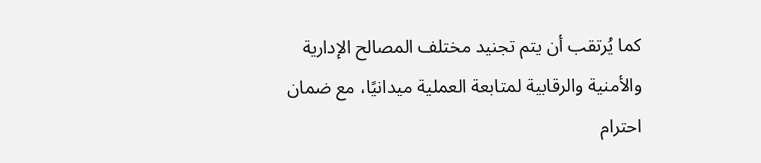كما يُرتقب أن يتم تجنيد مختلف المصالح الإدارية والأمنية والرقابية لمتابعة العملية ميدانيًا، مع ضمان احترام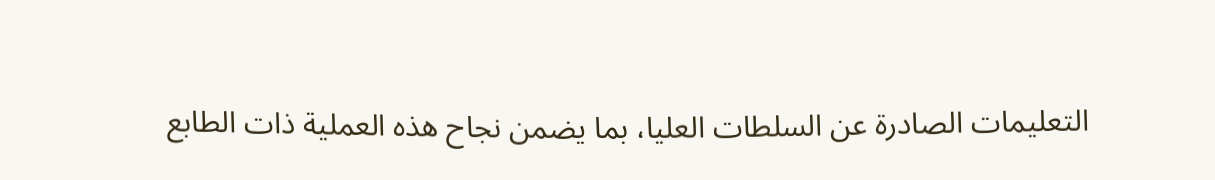التعليمات الصادرة عن السلطات العليا، بما يضمن نجاح هذه العملية ذات الطابع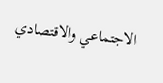الاجتماعي والاقتصادي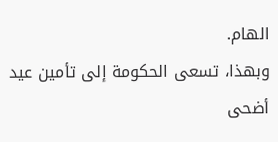الهام.
وبهذا، تسعى الحكومة إلى تأمين عيد أضحى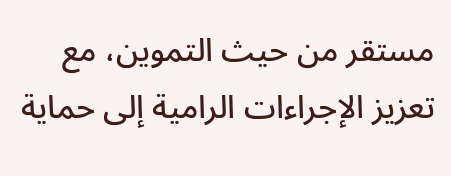مستقر من حيث التموين، مع تعزيز الإجراءات الرامية إلى حماية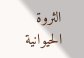الثروة الحيوانية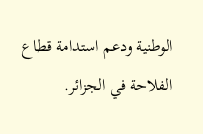الوطنية ودعم استدامة قطاع الفلاحة في الجزائر.